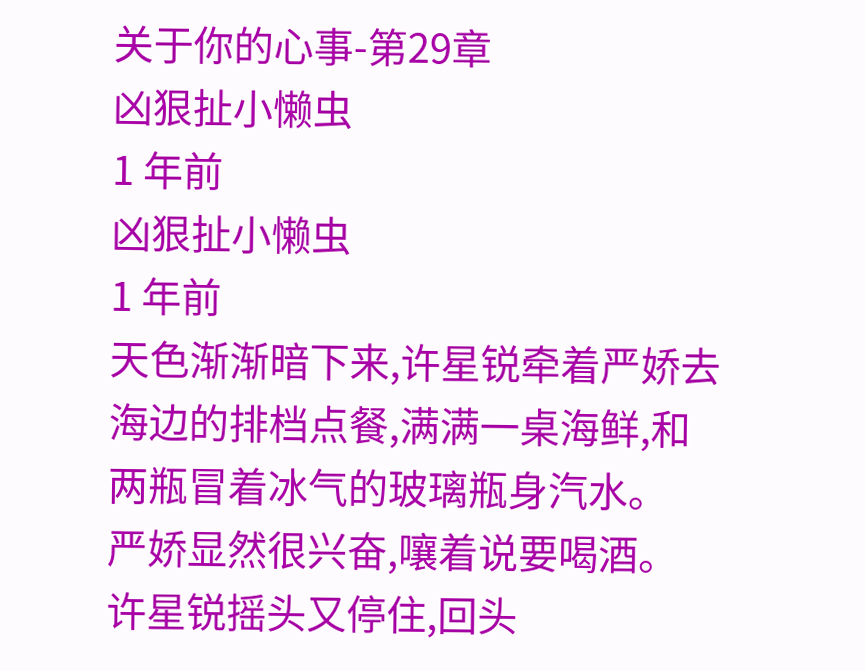关于你的心事-第29章
凶狠扯小懒虫
1 年前
凶狠扯小懒虫
1 年前
天色渐渐暗下来,许星锐牵着严娇去海边的排档点餐,满满一桌海鲜,和两瓶冒着冰气的玻璃瓶身汽水。
严娇显然很兴奋,嚷着说要喝酒。
许星锐摇头又停住,回头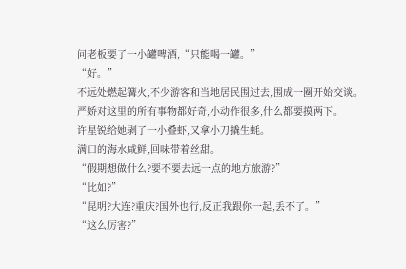问老板要了一小罐啤酒,“只能喝一罐。”
“好。”
不远处燃起篝火,不少游客和当地居民围过去,围成一圈开始交谈。
严娇对这里的所有事物都好奇,小动作很多,什么都要摸两下。
许星锐给她剥了一小叠虾,又拿小刀撬生蚝。
满口的海水咸鲜,回味带着丝甜。
“假期想做什么?要不要去远一点的地方旅游?”
“比如?”
“昆明?大连?重庆?国外也行,反正我跟你一起,丢不了。”
“这么厉害?”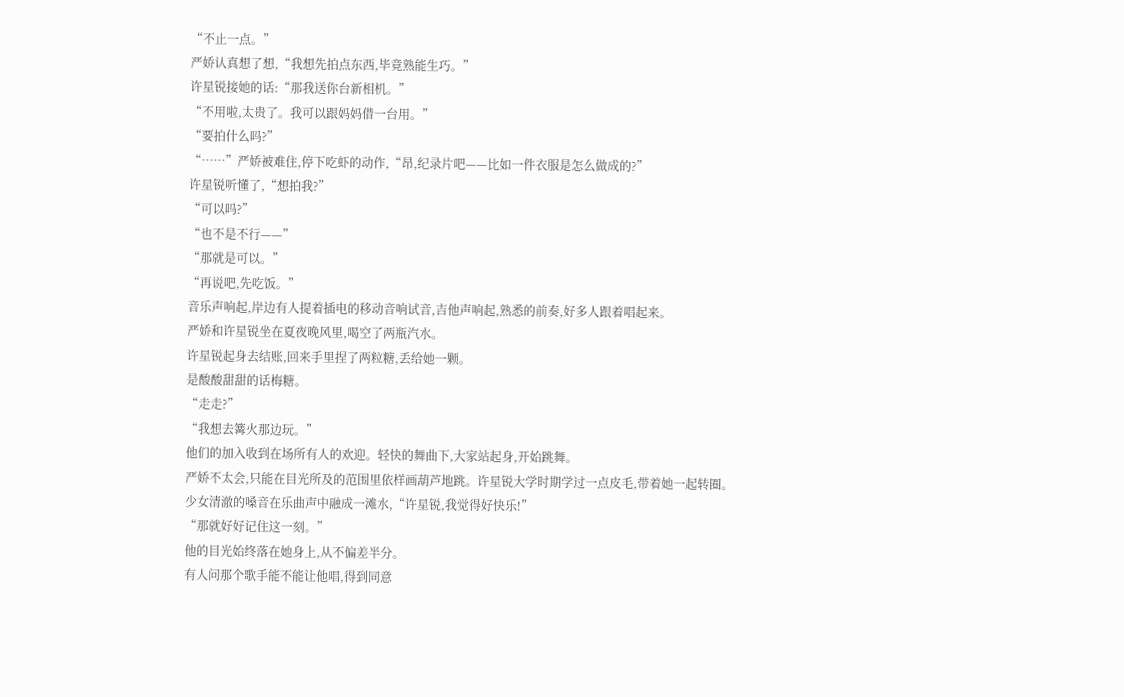“不止一点。”
严娇认真想了想,“我想先拍点东西,毕竟熟能生巧。”
许星锐接她的话:“那我送你台新相机。”
“不用啦,太贵了。我可以跟妈妈借一台用。”
“要拍什么吗?”
“……”严娇被难住,停下吃虾的动作,“昂,纪录片吧——比如一件衣服是怎么做成的?”
许星锐听懂了,“想拍我?”
“可以吗?”
“也不是不行——”
“那就是可以。”
“再说吧,先吃饭。”
音乐声响起,岸边有人提着插电的移动音响试音,吉他声响起,熟悉的前奏,好多人跟着唱起来。
严娇和许星锐坐在夏夜晚风里,喝空了两瓶汽水。
许星锐起身去结账,回来手里捏了两粒糖,丢给她一颗。
是酸酸甜甜的话梅糖。
“走走?”
“我想去篝火那边玩。”
他们的加入收到在场所有人的欢迎。轻快的舞曲下,大家站起身,开始跳舞。
严娇不太会,只能在目光所及的范围里依样画葫芦地跳。许星锐大学时期学过一点皮毛,带着她一起转圈。
少女清澈的嗓音在乐曲声中融成一滩水,“许星锐,我觉得好快乐!”
“那就好好记住这一刻。”
他的目光始终落在她身上,从不偏差半分。
有人问那个歌手能不能让他唱,得到同意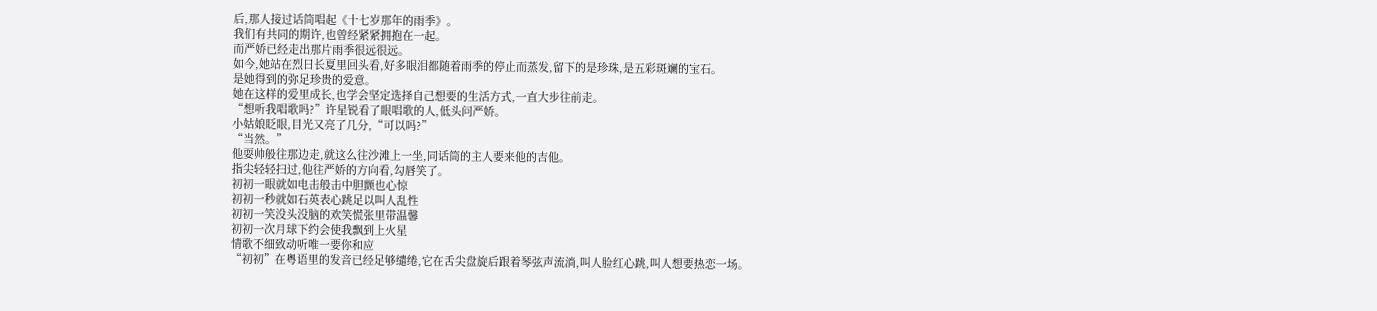后,那人接过话筒唱起《十七岁那年的雨季》。
我们有共同的期许,也曾经紧紧拥抱在一起。
而严娇已经走出那片雨季很远很远。
如今,她站在烈日长夏里回头看,好多眼泪都随着雨季的停止而蒸发,留下的是珍珠,是五彩斑斓的宝石。
是她得到的弥足珍贵的爱意。
她在这样的爱里成长,也学会坚定选择自己想要的生活方式,一直大步往前走。
“想听我唱歌吗?”许星锐看了眼唱歌的人,低头问严娇。
小姑娘眨眼,目光又亮了几分,“可以吗?”
“当然。”
他耍帅般往那边走,就这么往沙滩上一坐,同话筒的主人要来他的吉他。
指尖轻轻扫过,他往严娇的方向看,勾唇笑了。
初初一眼就如电击般击中胆颤也心惊
初初一秒就如石英表心跳足以叫人乱性
初初一笑没头没脑的欢笑慌张里带温馨
初初一次月球下约会使我飘到上火星
情歌不细致动听唯一要你和应
“初初”在粤语里的发音已经足够缱绻,它在舌尖盘旋后跟着琴弦声流淌,叫人脸红心跳,叫人想要热恋一场。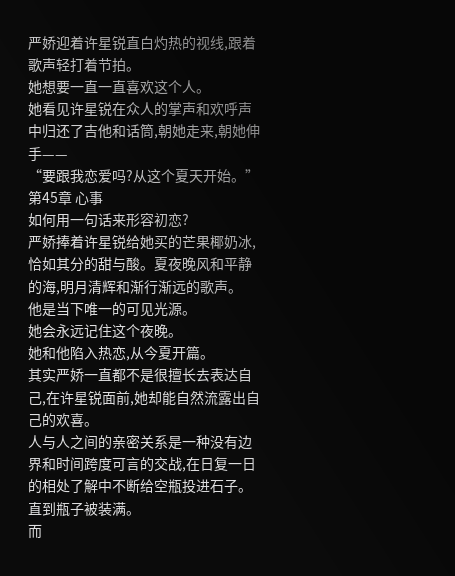严娇迎着许星锐直白灼热的视线,跟着歌声轻打着节拍。
她想要一直一直喜欢这个人。
她看见许星锐在众人的掌声和欢呼声中归还了吉他和话筒,朝她走来,朝她伸手——
“要跟我恋爱吗?从这个夏天开始。”
第45章 心事
如何用一句话来形容初恋?
严娇捧着许星锐给她买的芒果椰奶冰,恰如其分的甜与酸。夏夜晚风和平静的海,明月清辉和渐行渐远的歌声。
他是当下唯一的可见光源。
她会永远记住这个夜晚。
她和他陷入热恋,从今夏开篇。
其实严娇一直都不是很擅长去表达自己,在许星锐面前,她却能自然流露出自己的欢喜。
人与人之间的亲密关系是一种没有边界和时间跨度可言的交战,在日复一日的相处了解中不断给空瓶投进石子。
直到瓶子被装满。
而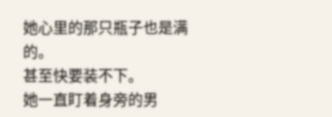她心里的那只瓶子也是满的。
甚至快要装不下。
她一直盯着身旁的男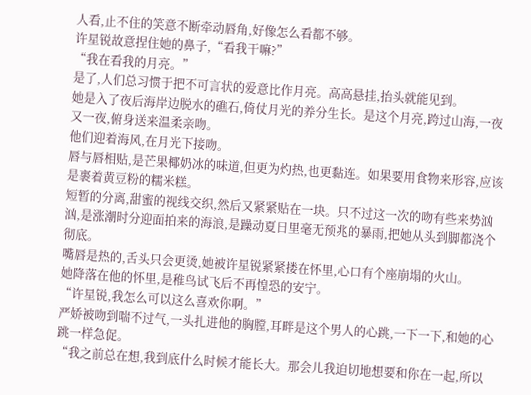人看,止不住的笑意不断牵动唇角,好像怎么看都不够。
许星锐故意捏住她的鼻子,“看我干嘛?”
“我在看我的月亮。”
是了,人们总习惯于把不可言状的爱意比作月亮。高高悬挂,抬头就能见到。
她是入了夜后海岸边脱水的礁石,倚仗月光的养分生长。是这个月亮,跨过山海,一夜又一夜,俯身送来温柔亲吻。
他们迎着海风,在月光下接吻。
唇与唇相贴,是芒果椰奶冰的味道,但更为灼热,也更黏连。如果要用食物来形容,应该是裹着黄豆粉的糯米糕。
短暂的分离,甜蜜的视线交织,然后又紧紧贴在一块。只不过这一次的吻有些来势汹汹,是涨潮时分迎面拍来的海浪,是躁动夏日里毫无预兆的暴雨,把她从头到脚都浇个彻底。
嘴唇是热的,舌头只会更烫,她被许星锐紧紧搂在怀里,心口有个座崩塌的火山。
她降落在他的怀里,是稚鸟试飞后不再惶恐的安宁。
“许星锐,我怎么可以这么喜欢你啊。”
严娇被吻到喘不过气,一头扎进他的胸膛,耳畔是这个男人的心跳,一下一下,和她的心跳一样急促。
“我之前总在想,我到底什么时候才能长大。那会儿我迫切地想要和你在一起,所以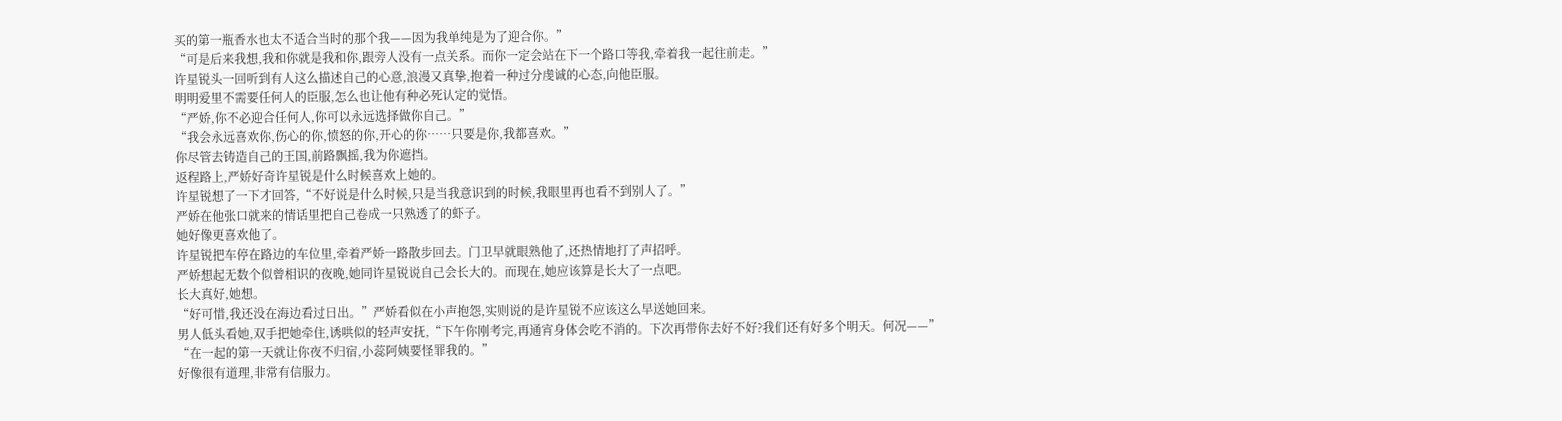买的第一瓶香水也太不适合当时的那个我——因为我单纯是为了迎合你。”
“可是后来我想,我和你就是我和你,跟旁人没有一点关系。而你一定会站在下一个路口等我,牵着我一起往前走。”
许星锐头一回听到有人这么描述自己的心意,浪漫又真挚,抱着一种过分虔诚的心态,向他臣服。
明明爱里不需要任何人的臣服,怎么也让他有种必死认定的觉悟。
“严娇,你不必迎合任何人,你可以永远选择做你自己。”
“我会永远喜欢你,伤心的你,愤怒的你,开心的你……只要是你,我都喜欢。”
你尽管去铸造自己的王国,前路飘摇,我为你遮挡。
返程路上,严娇好奇许星锐是什么时候喜欢上她的。
许星锐想了一下才回答,“不好说是什么时候,只是当我意识到的时候,我眼里再也看不到别人了。”
严娇在他张口就来的情话里把自己卷成一只熟透了的虾子。
她好像更喜欢他了。
许星锐把车停在路边的车位里,牵着严娇一路散步回去。门卫早就眼熟他了,还热情地打了声招呼。
严娇想起无数个似曾相识的夜晚,她同许星锐说自己会长大的。而现在,她应该算是长大了一点吧。
长大真好,她想。
“好可惜,我还没在海边看过日出。”严娇看似在小声抱怨,实则说的是许星锐不应该这么早送她回来。
男人低头看她,双手把她牵住,诱哄似的轻声安抚,“下午你刚考完,再通宵身体会吃不消的。下次再带你去好不好?我们还有好多个明天。何况——”
“在一起的第一天就让你夜不归宿,小蕊阿姨要怪罪我的。”
好像很有道理,非常有信服力。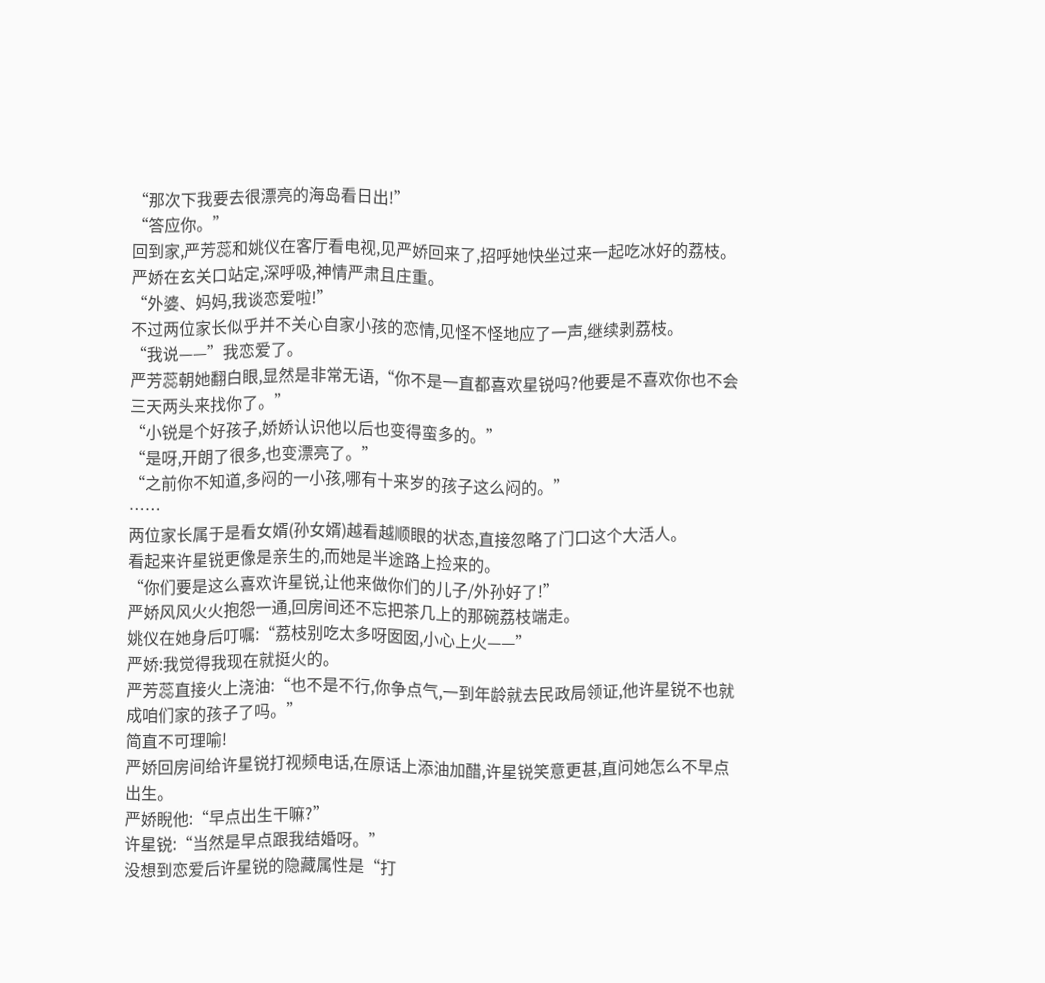“那次下我要去很漂亮的海岛看日出!”
“答应你。”
回到家,严芳蕊和姚仪在客厅看电视,见严娇回来了,招呼她快坐过来一起吃冰好的荔枝。
严娇在玄关口站定,深呼吸,神情严肃且庄重。
“外婆、妈妈,我谈恋爱啦!”
不过两位家长似乎并不关心自家小孩的恋情,见怪不怪地应了一声,继续剥荔枝。
“我说——”我恋爱了。
严芳蕊朝她翻白眼,显然是非常无语,“你不是一直都喜欢星锐吗?他要是不喜欢你也不会三天两头来找你了。”
“小锐是个好孩子,娇娇认识他以后也变得蛮多的。”
“是呀,开朗了很多,也变漂亮了。”
“之前你不知道,多闷的一小孩,哪有十来岁的孩子这么闷的。”
……
两位家长属于是看女婿(孙女婿)越看越顺眼的状态,直接忽略了门口这个大活人。
看起来许星锐更像是亲生的,而她是半途路上捡来的。
“你们要是这么喜欢许星锐,让他来做你们的儿子/外孙好了!”
严娇风风火火抱怨一通,回房间还不忘把茶几上的那碗荔枝端走。
姚仪在她身后叮嘱:“荔枝别吃太多呀囡囡,小心上火——”
严娇:我觉得我现在就挺火的。
严芳蕊直接火上浇油:“也不是不行,你争点气,一到年龄就去民政局领证,他许星锐不也就成咱们家的孩子了吗。”
简直不可理喻!
严娇回房间给许星锐打视频电话,在原话上添油加醋,许星锐笑意更甚,直问她怎么不早点出生。
严娇睨他:“早点出生干嘛?”
许星锐:“当然是早点跟我结婚呀。”
没想到恋爱后许星锐的隐藏属性是“打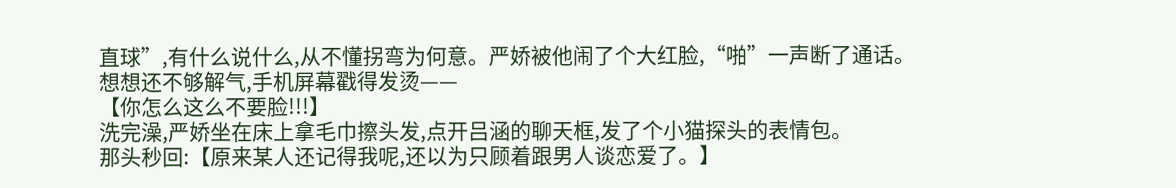直球”,有什么说什么,从不懂拐弯为何意。严娇被他闹了个大红脸,“啪”一声断了通话。
想想还不够解气,手机屏幕戳得发烫——
【你怎么这么不要脸!!!】
洗完澡,严娇坐在床上拿毛巾擦头发,点开吕涵的聊天框,发了个小猫探头的表情包。
那头秒回:【原来某人还记得我呢,还以为只顾着跟男人谈恋爱了。】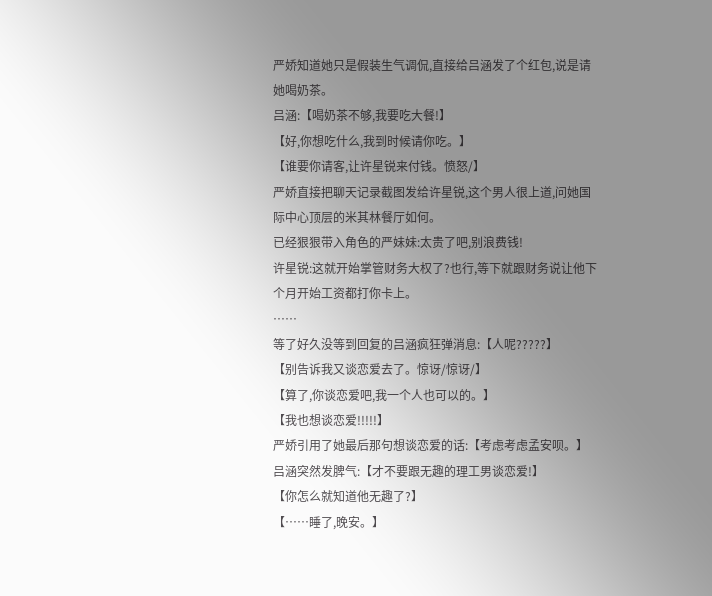严娇知道她只是假装生气调侃,直接给吕涵发了个红包,说是请她喝奶茶。
吕涵:【喝奶茶不够,我要吃大餐!】
【好,你想吃什么,我到时候请你吃。】
【谁要你请客,让许星锐来付钱。愤怒/】
严娇直接把聊天记录截图发给许星锐,这个男人很上道,问她国际中心顶层的米其林餐厅如何。
已经狠狠带入角色的严妹妹:太贵了吧,别浪费钱!
许星锐:这就开始掌管财务大权了?也行,等下就跟财务说让他下个月开始工资都打你卡上。
……
等了好久没等到回复的吕涵疯狂弹消息:【人呢?????】
【别告诉我又谈恋爱去了。惊讶/惊讶/】
【算了,你谈恋爱吧,我一个人也可以的。】
【我也想谈恋爱!!!!!】
严娇引用了她最后那句想谈恋爱的话:【考虑考虑孟安呗。】
吕涵突然发脾气:【才不要跟无趣的理工男谈恋爱!】
【你怎么就知道他无趣了?】
【……睡了,晚安。】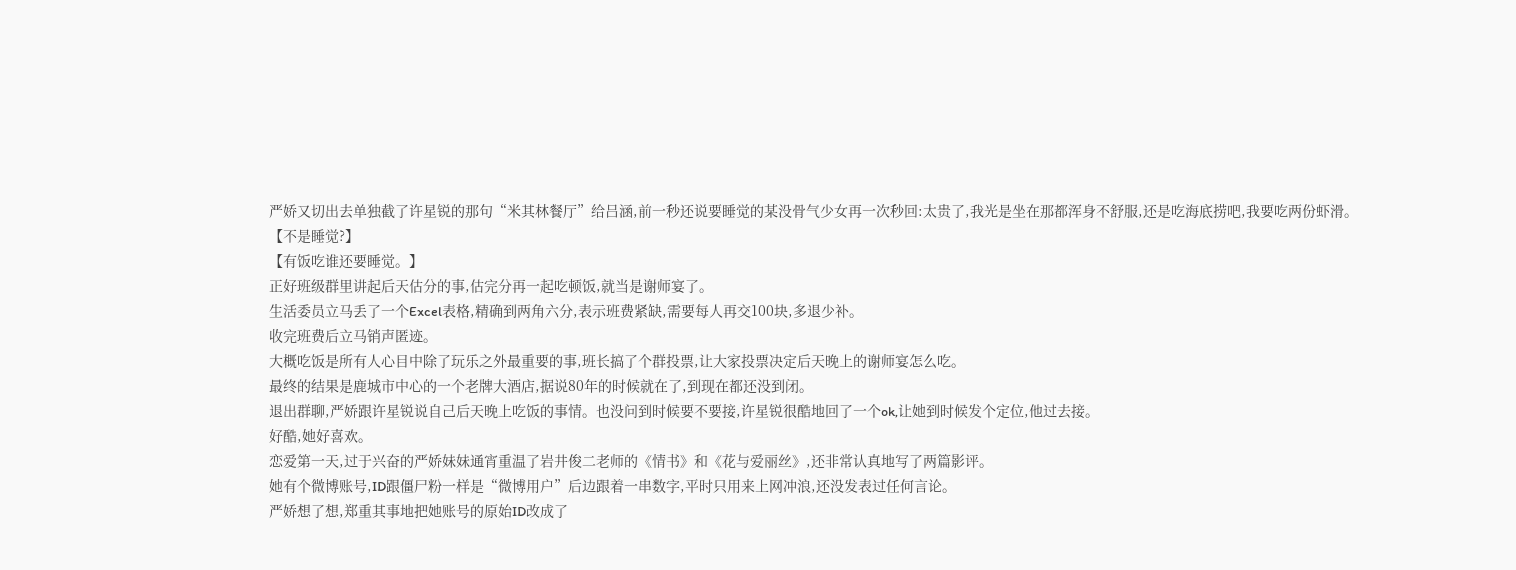严娇又切出去单独截了许星锐的那句“米其林餐厅”给吕涵,前一秒还说要睡觉的某没骨气少女再一次秒回:太贵了,我光是坐在那都浑身不舒服,还是吃海底捞吧,我要吃两份虾滑。
【不是睡觉?】
【有饭吃谁还要睡觉。】
正好班级群里讲起后天估分的事,估完分再一起吃顿饭,就当是谢师宴了。
生活委员立马丢了一个Excel表格,精确到两角六分,表示班费紧缺,需要每人再交100块,多退少补。
收完班费后立马销声匿迹。
大概吃饭是所有人心目中除了玩乐之外最重要的事,班长搞了个群投票,让大家投票决定后天晚上的谢师宴怎么吃。
最终的结果是鹿城市中心的一个老牌大酒店,据说80年的时候就在了,到现在都还没到闭。
退出群聊,严娇跟许星锐说自己后天晚上吃饭的事情。也没问到时候要不要接,许星锐很酷地回了一个ok,让她到时候发个定位,他过去接。
好酷,她好喜欢。
恋爱第一天,过于兴奋的严娇妹妹通宵重温了岩井俊二老师的《情书》和《花与爱丽丝》,还非常认真地写了两篇影评。
她有个微博账号,ID跟僵尸粉一样是“微博用户”后边跟着一串数字,平时只用来上网冲浪,还没发表过任何言论。
严娇想了想,郑重其事地把她账号的原始ID改成了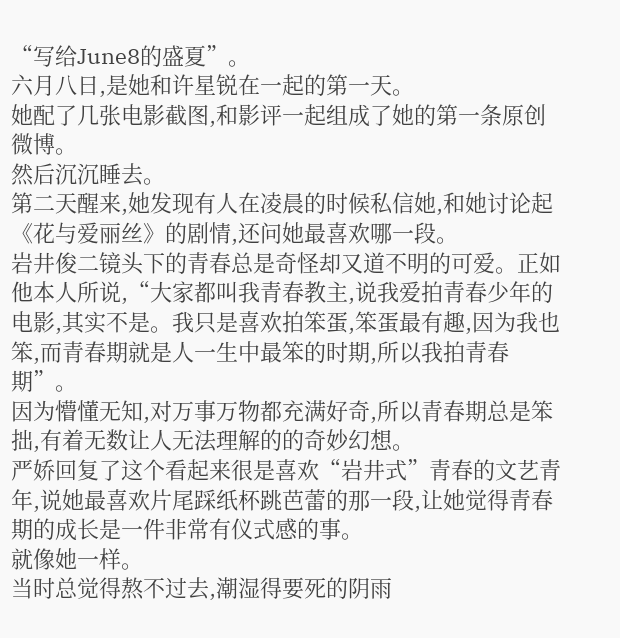“写给June8的盛夏”。
六月八日,是她和许星锐在一起的第一天。
她配了几张电影截图,和影评一起组成了她的第一条原创微博。
然后沉沉睡去。
第二天醒来,她发现有人在凌晨的时候私信她,和她讨论起《花与爱丽丝》的剧情,还问她最喜欢哪一段。
岩井俊二镜头下的青春总是奇怪却又道不明的可爱。正如他本人所说,“大家都叫我青春教主,说我爱拍青春少年的电影,其实不是。我只是喜欢拍笨蛋,笨蛋最有趣,因为我也笨,而青春期就是人一生中最笨的时期,所以我拍青春期”。
因为懵懂无知,对万事万物都充满好奇,所以青春期总是笨拙,有着无数让人无法理解的的奇妙幻想。
严娇回复了这个看起来很是喜欢“岩井式”青春的文艺青年,说她最喜欢片尾踩纸杯跳芭蕾的那一段,让她觉得青春期的成长是一件非常有仪式感的事。
就像她一样。
当时总觉得熬不过去,潮湿得要死的阴雨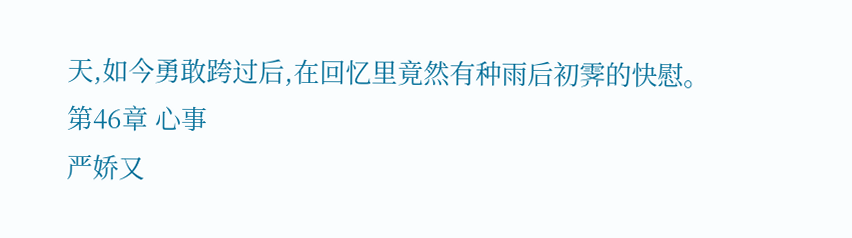天,如今勇敢跨过后,在回忆里竟然有种雨后初霁的快慰。
第46章 心事
严娇又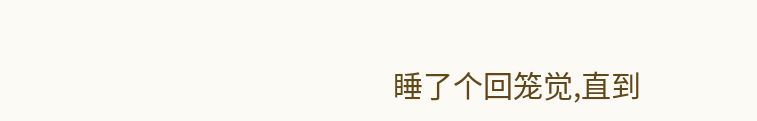睡了个回笼觉,直到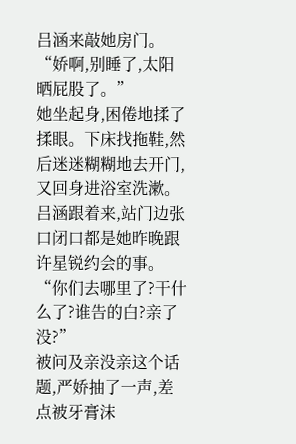吕涵来敲她房门。
“娇啊,别睡了,太阳晒屁股了。”
她坐起身,困倦地揉了揉眼。下床找拖鞋,然后迷迷糊糊地去开门,又回身进浴室洗漱。
吕涵跟着来,站门边张口闭口都是她昨晚跟许星锐约会的事。
“你们去哪里了?干什么了?谁告的白?亲了没?”
被问及亲没亲这个话题,严娇抽了一声,差点被牙膏沫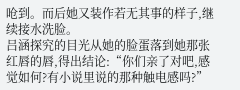呛到。而后她又装作若无其事的样子,继续接水洗脸。
吕涵探究的目光从她的脸蛋落到她那张红唇的唇,得出结论:“你们亲了对吧,感觉如何?有小说里说的那种触电感吗?”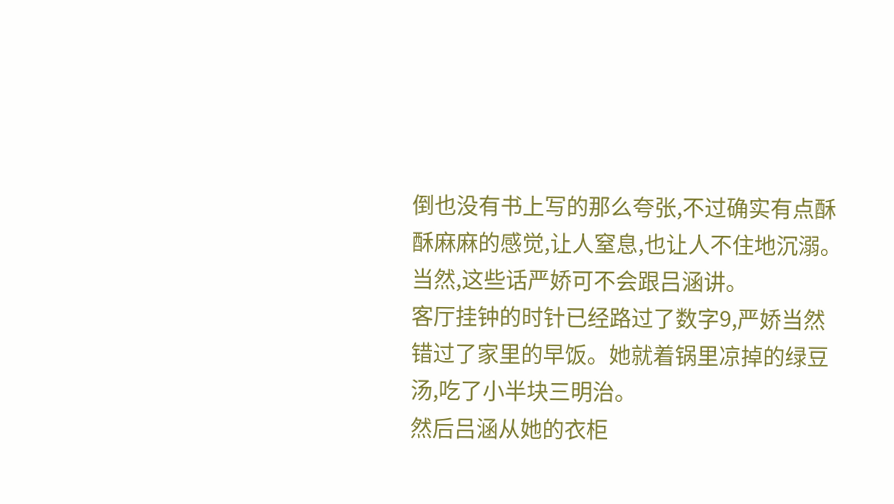倒也没有书上写的那么夸张,不过确实有点酥酥麻麻的感觉,让人窒息,也让人不住地沉溺。
当然,这些话严娇可不会跟吕涵讲。
客厅挂钟的时针已经路过了数字9,严娇当然错过了家里的早饭。她就着锅里凉掉的绿豆汤,吃了小半块三明治。
然后吕涵从她的衣柜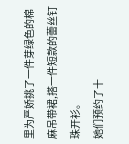里为严娇挑了一件芽绿色的棉麻吊带裙,搭一件短款的蕾丝钉珠开衫。
她们预约了十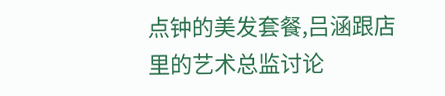点钟的美发套餐,吕涵跟店里的艺术总监讨论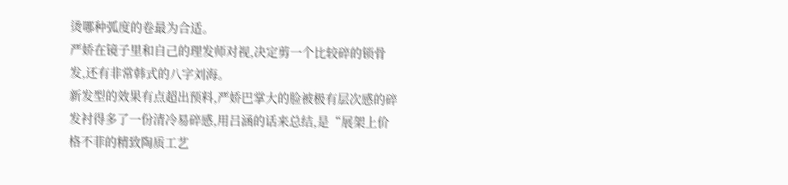烫哪种弧度的卷最为合适。
严娇在镜子里和自己的理发师对视,决定剪一个比较碎的锁骨发,还有非常韩式的八字刘海。
新发型的效果有点超出预料,严娇巴掌大的脸被极有层次感的碎发衬得多了一份清冷易碎感,用吕涵的话来总结,是“展架上价格不菲的精致陶质工艺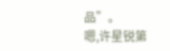品”。
嗯,许星锐第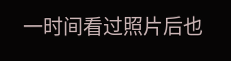一时间看过照片后也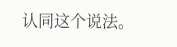认同这个说法。